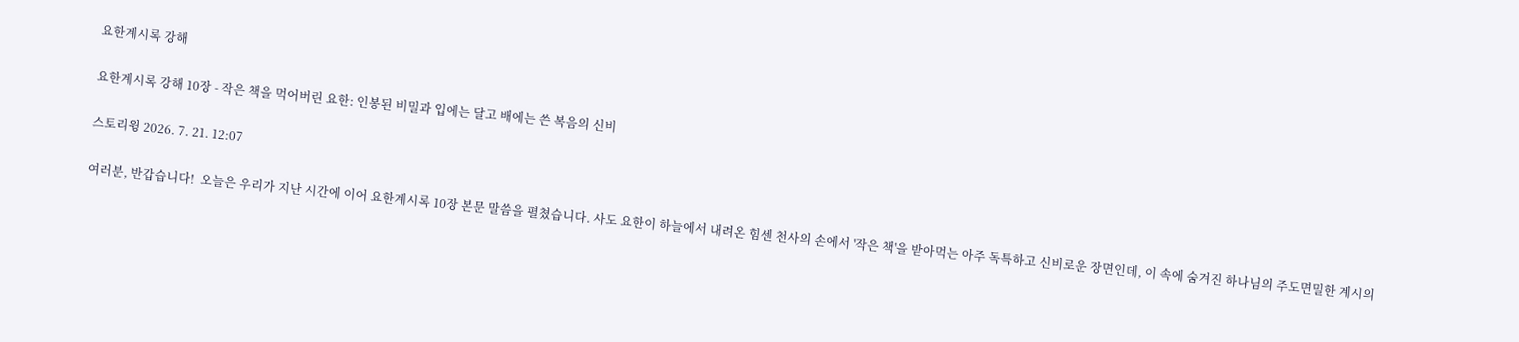요한계시록 강해

요한계시록 강해 10장 - 작은 책을 먹어버린 요한: 인봉된 비밀과 입에는 달고 배에는 쓴 복음의 신비

스토리윙 2026. 7. 21. 12:07

여러분, 반갑습니다!  오늘은 우리가 지난 시간에 이어 요한계시록 10장 본문 말씀을 펼쳤습니다. 사도 요한이 하늘에서 내려온 힘센 천사의 손에서 '작은 책'을 받아먹는 아주 독특하고 신비로운 장면인데, 이 속에 숨겨진 하나님의 주도면밀한 계시의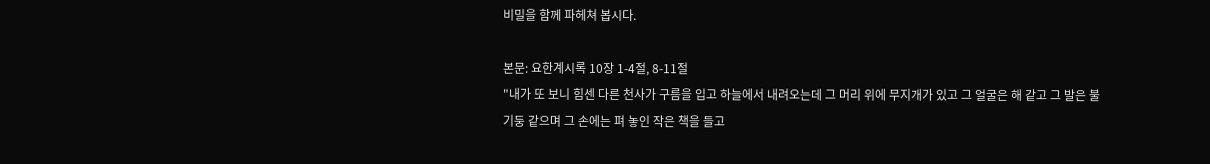비밀을 함께 파헤쳐 봅시다.

본문: 요한계시록 10장 1-4절, 8-11절
"내가 또 보니 힘센 다른 천사가 구름을 입고 하늘에서 내려오는데 그 머리 위에 무지개가 있고 그 얼굴은 해 같고 그 발은 불기둥 같으며 그 손에는 펴 놓인 작은 책을 들고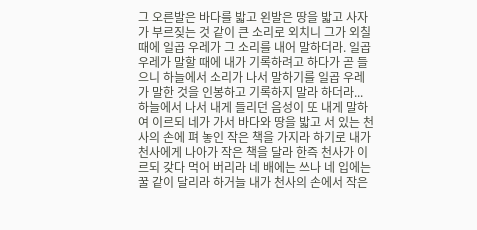그 오른발은 바다를 밟고 왼발은 땅을 밟고 사자가 부르짖는 것 같이 큰 소리로 외치니 그가 외칠 때에 일곱 우레가 그 소리를 내어 말하더라. 일곱 우레가 말할 때에 내가 기록하려고 하다가 곧 들으니 하늘에서 소리가 나서 말하기를 일곱 우레가 말한 것을 인봉하고 기록하지 말라 하더라... 하늘에서 나서 내게 들리던 음성이 또 내게 말하여 이르되 네가 가서 바다와 땅을 밟고 서 있는 천사의 손에 펴 놓인 작은 책을 가지라 하기로 내가 천사에게 나아가 작은 책을 달라 한즉 천사가 이르되 갖다 먹어 버리라 네 배에는 쓰나 네 입에는 꿀 같이 달리라 하거늘 내가 천사의 손에서 작은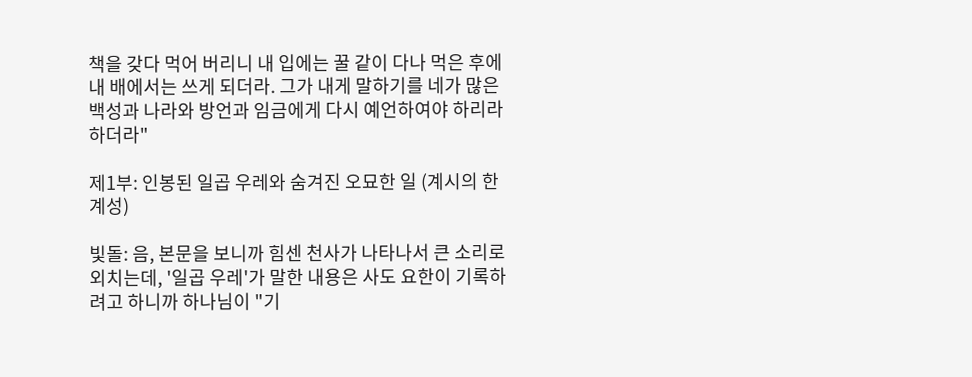책을 갖다 먹어 버리니 내 입에는 꿀 같이 다나 먹은 후에 내 배에서는 쓰게 되더라. 그가 내게 말하기를 네가 많은 백성과 나라와 방언과 임금에게 다시 예언하여야 하리라 하더라"

제1부: 인봉된 일곱 우레와 숨겨진 오묘한 일 (계시의 한계성)

빛돌: 음, 본문을 보니까 힘센 천사가 나타나서 큰 소리로 외치는데, '일곱 우레'가 말한 내용은 사도 요한이 기록하려고 하니까 하나님이 "기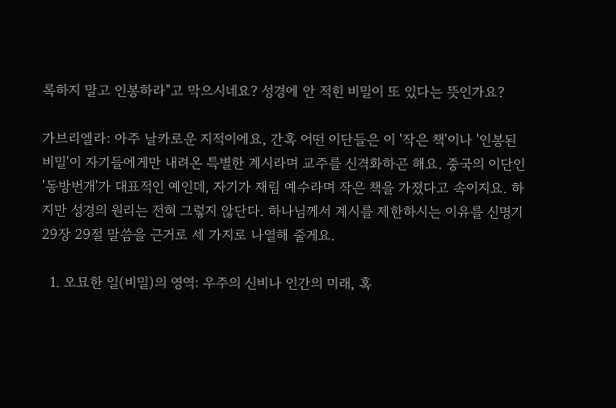록하지 말고 인봉하라"고 막으시네요? 성경에 안 적힌 비밀이 또 있다는 뜻인가요?

가브리엘라: 아주 날카로운 지적이에요, 간혹 어떤 이단들은 이 '작은 책'이나 '인봉된 비밀'이 자기들에게만 내려온 특별한 계시라며 교주를 신격화하곤 해요. 중국의 이단인 '동방번개'가 대표적인 예인데, 자기가 재림 예수라며 작은 책을 가졌다고 속이지요. 하지만 성경의 원리는 전혀 그렇지 않단다. 하나님께서 계시를 제한하시는 이유를 신명기 29장 29절 말씀을 근거로 세 가지로 나열해 줄게요.

  1. 오묘한 일(비밀)의 영역: 우주의 신비나 인간의 미래, 혹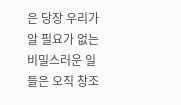은 당장 우리가 알 필요가 없는 비밀스러운 일들은 오직 창조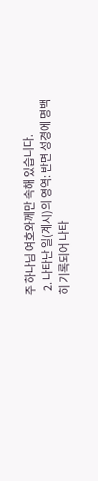주 하나님 여호와께만 속해 있습니다.
  2. 나타난 일(계시)의 영역: 반면 성경에 명백히 기록되어 나타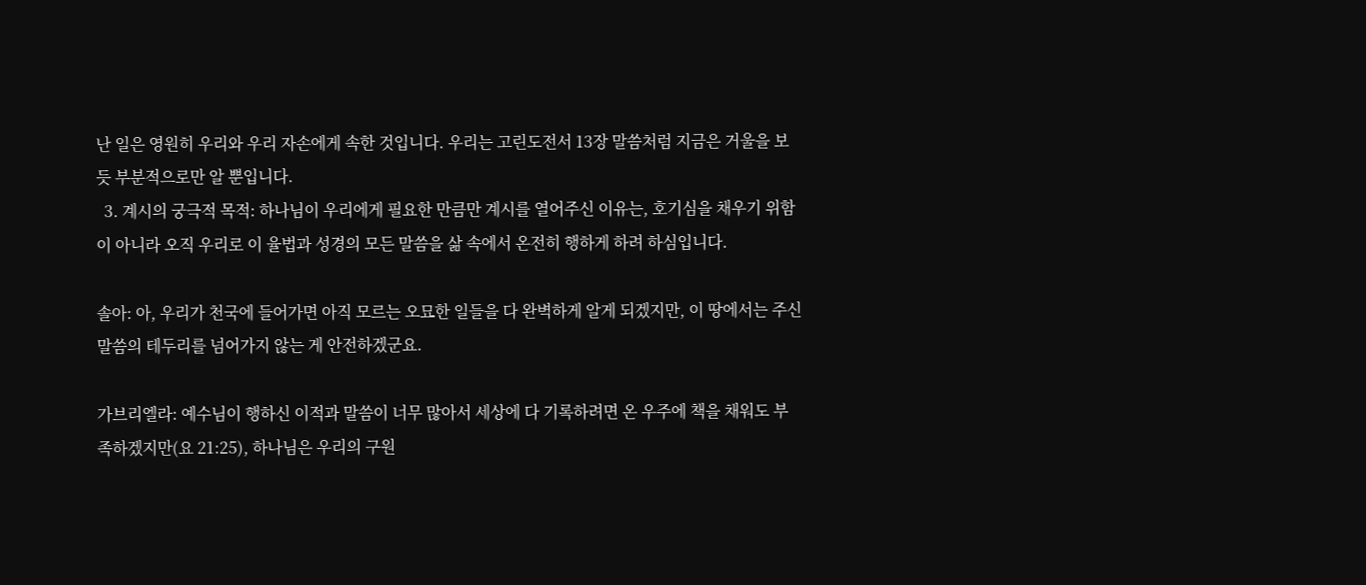난 일은 영원히 우리와 우리 자손에게 속한 것입니다. 우리는 고린도전서 13장 말씀처럼 지금은 거울을 보듯 부분적으로만 알 뿐입니다.
  3. 계시의 궁극적 목적: 하나님이 우리에게 필요한 만큼만 계시를 열어주신 이유는, 호기심을 채우기 위함이 아니라 오직 우리로 이 율법과 성경의 모든 말씀을 삶 속에서 온전히 행하게 하려 하심입니다.

솔아: 아, 우리가 천국에 들어가면 아직 모르는 오묘한 일들을 다 완벽하게 알게 되겠지만, 이 땅에서는 주신 말씀의 테두리를 넘어가지 않는 게 안전하겠군요.

가브리엘라: 예수님이 행하신 이적과 말씀이 너무 많아서 세상에 다 기록하려면 온 우주에 책을 채워도 부족하겠지만(요 21:25), 하나님은 우리의 구원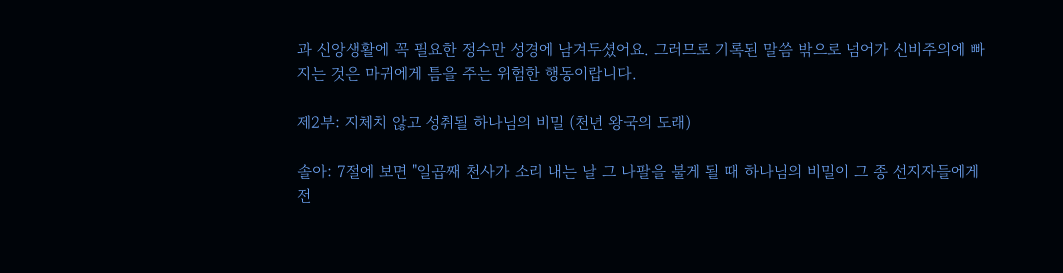과 신앙생활에 꼭 필요한 정수만 성경에 남겨두셨어요. 그러므로 기록된 말씀 밖으로 넘어가 신비주의에 빠지는 것은 마귀에게 틈을 주는 위험한 행동이랍니다.

제2부: 지체치 않고 성취될 하나님의 비밀 (천년 왕국의 도래)

솔아: 7절에 보면 "일곱째 천사가 소리 내는 날 그 나팔을 불게 될 때 하나님의 비밀이 그 종 선지자들에게 전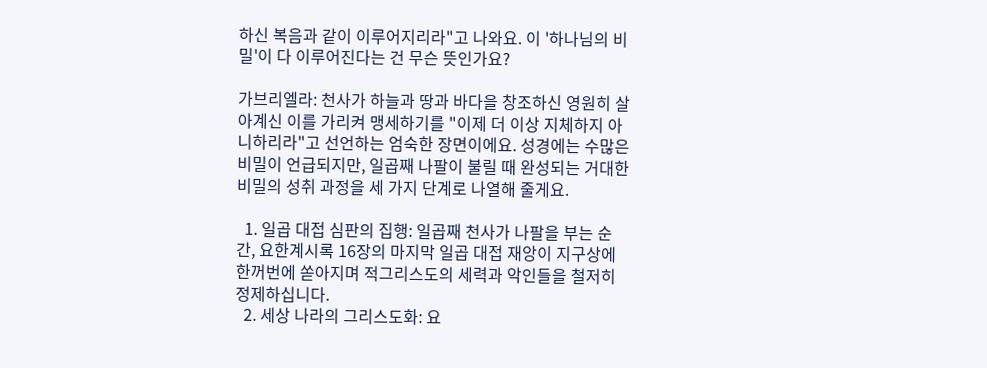하신 복음과 같이 이루어지리라"고 나와요. 이 '하나님의 비밀'이 다 이루어진다는 건 무슨 뜻인가요?

가브리엘라: 천사가 하늘과 땅과 바다을 창조하신 영원히 살아계신 이를 가리켜 맹세하기를 "이제 더 이상 지체하지 아니하리라"고 선언하는 엄숙한 장면이에요. 성경에는 수많은 비밀이 언급되지만, 일곱째 나팔이 불릴 때 완성되는 거대한 비밀의 성취 과정을 세 가지 단계로 나열해 줄게요.

  1. 일곱 대접 심판의 집행: 일곱째 천사가 나팔을 부는 순간, 요한계시록 16장의 마지막 일곱 대접 재앙이 지구상에 한꺼번에 쏟아지며 적그리스도의 세력과 악인들을 철저히 정제하십니다.
  2. 세상 나라의 그리스도화: 요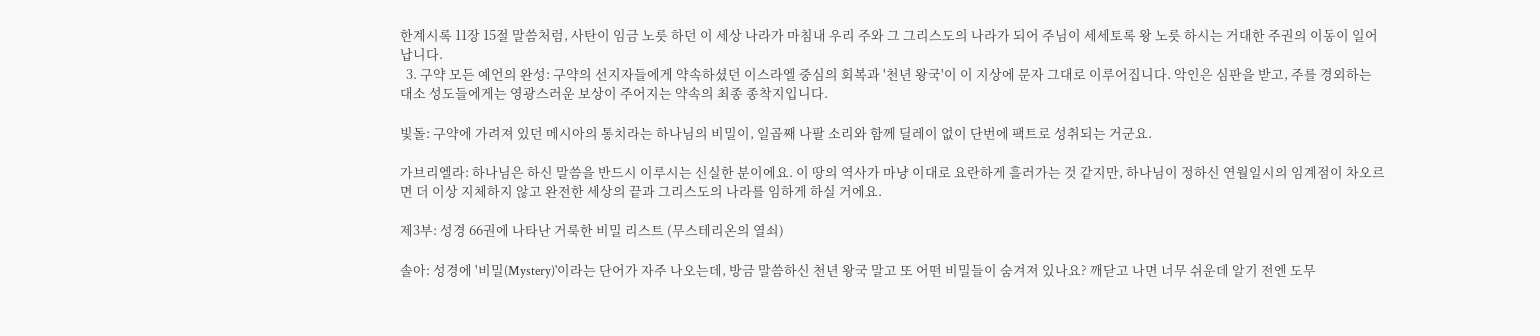한계시록 11장 15절 말씀처럼, 사탄이 임금 노릇 하던 이 세상 나라가 마침내 우리 주와 그 그리스도의 나라가 되어 주님이 세세토록 왕 노릇 하시는 거대한 주권의 이동이 일어납니다.
  3. 구약 모든 예언의 완성: 구약의 선지자들에게 약속하셨던 이스라엘 중심의 회복과 '천년 왕국'이 이 지상에 문자 그대로 이루어집니다. 악인은 심판을 받고, 주를 경외하는 대소 성도들에게는 영광스러운 보상이 주어지는 약속의 최종 종착지입니다.

빛돌: 구약에 가려져 있던 메시아의 통치라는 하나님의 비밀이, 일곱째 나팔 소리와 함께 딜레이 없이 단번에 팩트로 성취되는 거군요.

가브리엘라: 하나님은 하신 말씀을 반드시 이루시는 신실한 분이에요. 이 땅의 역사가 마냥 이대로 요란하게 흘러가는 것 같지만, 하나님이 정하신 연월일시의 임계점이 차오르면 더 이상 지체하지 않고 완전한 세상의 끝과 그리스도의 나라를 임하게 하실 거에요.

제3부: 성경 66권에 나타난 거룩한 비밀 리스트 (무스테리온의 열쇠)

솔아: 성경에 '비밀(Mystery)'이라는 단어가 자주 나오는데, 방금 말씀하신 천년 왕국 말고 또 어떤 비밀들이 숨겨져 있나요? 깨닫고 나면 너무 쉬운데 알기 전엔 도무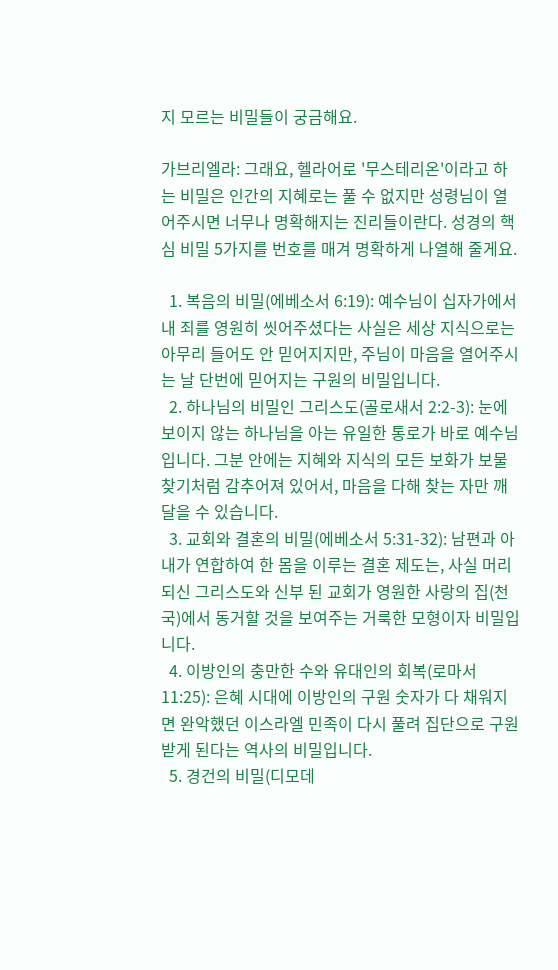지 모르는 비밀들이 궁금해요.

가브리엘라: 그래요, 헬라어로 '무스테리온'이라고 하는 비밀은 인간의 지혜로는 풀 수 없지만 성령님이 열어주시면 너무나 명확해지는 진리들이란다. 성경의 핵심 비밀 5가지를 번호를 매겨 명확하게 나열해 줄게요.

  1. 복음의 비밀(에베소서 6:19): 예수님이 십자가에서 내 죄를 영원히 씻어주셨다는 사실은 세상 지식으로는 아무리 들어도 안 믿어지지만, 주님이 마음을 열어주시는 날 단번에 믿어지는 구원의 비밀입니다.
  2. 하나님의 비밀인 그리스도(골로새서 2:2-3): 눈에 보이지 않는 하나님을 아는 유일한 통로가 바로 예수님입니다. 그분 안에는 지혜와 지식의 모든 보화가 보물찾기처럼 감추어져 있어서, 마음을 다해 찾는 자만 깨달을 수 있습니다.
  3. 교회와 결혼의 비밀(에베소서 5:31-32): 남편과 아내가 연합하여 한 몸을 이루는 결혼 제도는, 사실 머리 되신 그리스도와 신부 된 교회가 영원한 사랑의 집(천국)에서 동거할 것을 보여주는 거룩한 모형이자 비밀입니다.
  4. 이방인의 충만한 수와 유대인의 회복(로마서 11:25): 은혜 시대에 이방인의 구원 숫자가 다 채워지면 완악했던 이스라엘 민족이 다시 풀려 집단으로 구원받게 된다는 역사의 비밀입니다.
  5. 경건의 비밀(디모데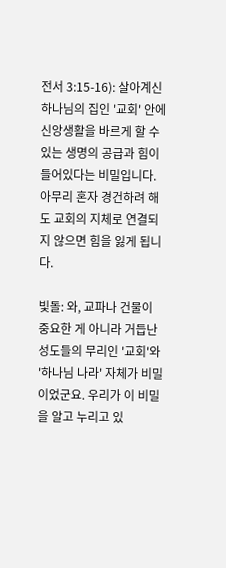전서 3:15-16): 살아계신 하나님의 집인 '교회' 안에 신앙생활을 바르게 할 수 있는 생명의 공급과 힘이 들어있다는 비밀입니다. 아무리 혼자 경건하려 해도 교회의 지체로 연결되지 않으면 힘을 잃게 됩니다.

빛돌: 와, 교파나 건물이 중요한 게 아니라 거듭난 성도들의 무리인 '교회'와 '하나님 나라' 자체가 비밀이었군요. 우리가 이 비밀을 알고 누리고 있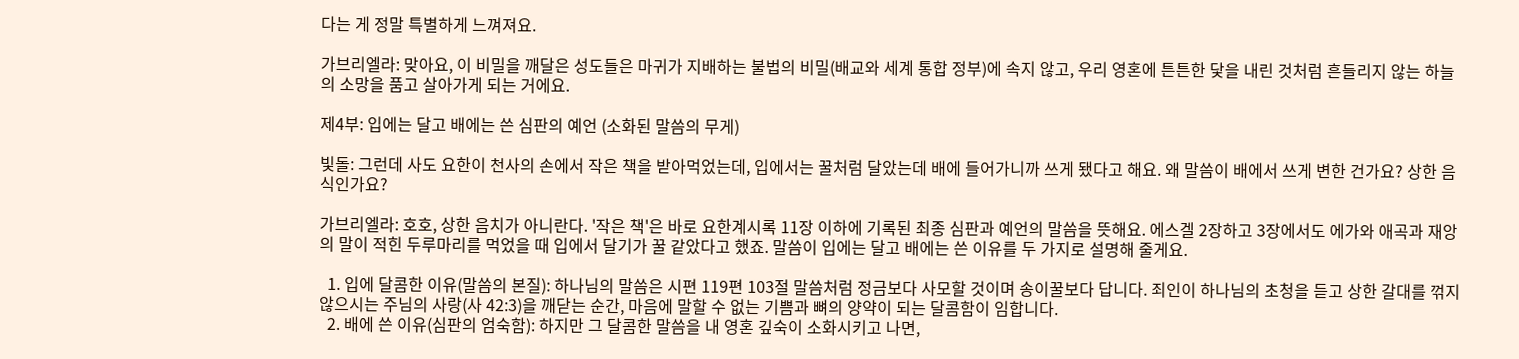다는 게 정말 특별하게 느껴져요.

가브리엘라: 맞아요, 이 비밀을 깨달은 성도들은 마귀가 지배하는 불법의 비밀(배교와 세계 통합 정부)에 속지 않고, 우리 영혼에 튼튼한 닻을 내린 것처럼 흔들리지 않는 하늘의 소망을 품고 살아가게 되는 거에요.

제4부: 입에는 달고 배에는 쓴 심판의 예언 (소화된 말씀의 무게)

빛돌: 그런데 사도 요한이 천사의 손에서 작은 책을 받아먹었는데, 입에서는 꿀처럼 달았는데 배에 들어가니까 쓰게 됐다고 해요. 왜 말씀이 배에서 쓰게 변한 건가요? 상한 음식인가요?

가브리엘라: 호호, 상한 음치가 아니란다. '작은 책'은 바로 요한계시록 11장 이하에 기록된 최종 심판과 예언의 말씀을 뜻해요. 에스겔 2장하고 3장에서도 에가와 애곡과 재앙의 말이 적힌 두루마리를 먹었을 때 입에서 달기가 꿀 같았다고 했죠. 말씀이 입에는 달고 배에는 쓴 이유를 두 가지로 설명해 줄게요.

  1. 입에 달콤한 이유(말씀의 본질): 하나님의 말씀은 시편 119편 103절 말씀처럼 정금보다 사모할 것이며 송이꿀보다 답니다. 죄인이 하나님의 초청을 듣고 상한 갈대를 꺾지 않으시는 주님의 사랑(사 42:3)을 깨닫는 순간, 마음에 말할 수 없는 기쁨과 뼈의 양약이 되는 달콤함이 임합니다.
  2. 배에 쓴 이유(심판의 엄숙함): 하지만 그 달콤한 말씀을 내 영혼 깊숙이 소화시키고 나면,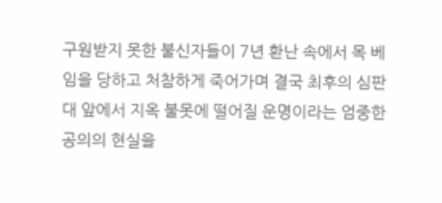구원받지 못한 불신자들이 7년 환난 속에서 목 베임을 당하고 처참하게 죽어가며 결국 최후의 심판대 앞에서 지옥 불못에 떨어질 운명이라는 엄중한 공의의 현실을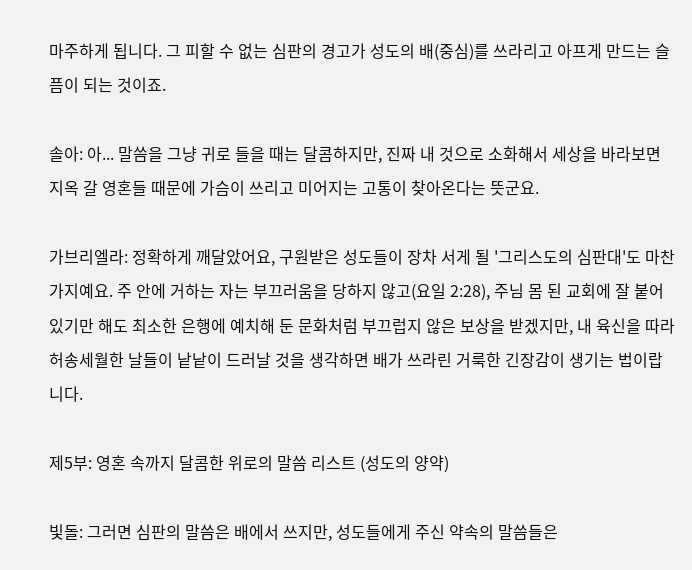마주하게 됩니다. 그 피할 수 없는 심판의 경고가 성도의 배(중심)를 쓰라리고 아프게 만드는 슬픔이 되는 것이죠.

솔아: 아... 말씀을 그냥 귀로 들을 때는 달콤하지만, 진짜 내 것으로 소화해서 세상을 바라보면 지옥 갈 영혼들 때문에 가슴이 쓰리고 미어지는 고통이 찾아온다는 뜻군요.

가브리엘라: 정확하게 깨달았어요, 구원받은 성도들이 장차 서게 될 '그리스도의 심판대'도 마찬가지예요. 주 안에 거하는 자는 부끄러움을 당하지 않고(요일 2:28), 주님 몸 된 교회에 잘 붙어 있기만 해도 최소한 은행에 예치해 둔 문화처럼 부끄럽지 않은 보상을 받겠지만, 내 육신을 따라 허송세월한 날들이 낱낱이 드러날 것을 생각하면 배가 쓰라린 거룩한 긴장감이 생기는 법이랍니다.

제5부: 영혼 속까지 달콤한 위로의 말씀 리스트 (성도의 양약)

빛돌: 그러면 심판의 말씀은 배에서 쓰지만, 성도들에게 주신 약속의 말씀들은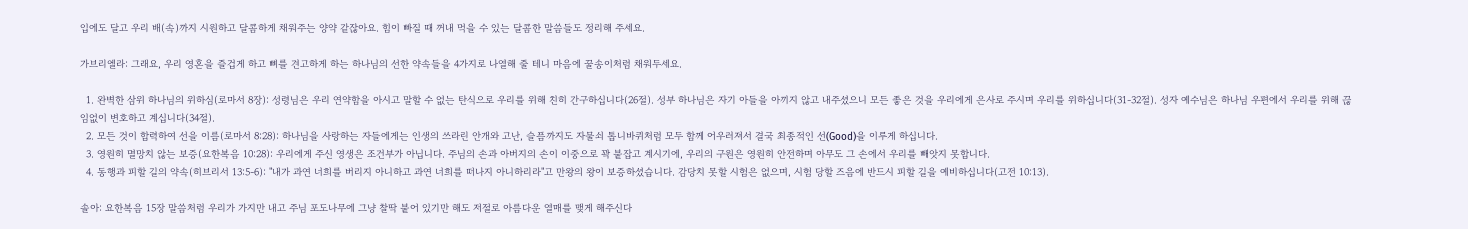입에도 달고 우리 배(속)까지 시원하고 달콤하게 채워주는 양약 같잖아요. 힘이 빠질 때 꺼내 먹을 수 있는 달콤한 말씀들도 정리해 주세요.

가브리엘라: 그래요, 우리 영혼을 즐겁게 하고 뼈를 견고하게 하는 하나님의 선한 약속들을 4가지로 나열해 줄 테니 마음에 꿀송이처럼 채워두세요.

  1. 완벽한 삼위 하나님의 위하심(로마서 8장): 성령님은 우리 연약함을 아시고 말할 수 없는 탄식으로 우리를 위해 친히 간구하십니다(26절). 성부 하나님은 자기 아들을 아끼지 않고 내주셨으니 모든 좋은 것을 우리에게 은사로 주시며 우리를 위하십니다(31-32절). 성자 예수님은 하나님 우편에서 우리를 위해 끊임없이 변호하고 계십니다(34절).
  2. 모든 것이 합력하여 선을 이름(로마서 8:28): 하나님을 사랑하는 자들에게는 인생의 쓰라린 안개와 고난, 슬픔까지도 자물쇠 톱니바퀴처럼 모두 함께 어우러져서 결국 최종적인 선(Good)을 이루게 하십니다.
  3. 영원히 멸망치 않는 보증(요한복음 10:28): 우리에게 주신 영생은 조건부가 아닙니다. 주님의 손과 아버지의 손이 이중으로 꽉 붙잡고 계시기에, 우리의 구원은 영원히 안전하며 아무도 그 손에서 우리를 빼앗지 못합니다.
  4. 동행과 피할 길의 약속(히브리서 13:5-6): "내가 과연 너희를 버리지 아니하고 과연 너희를 떠나지 아니하리라"고 만왕의 왕이 보증하셨습니다. 감당치 못할 시험은 없으며, 시험 당할 즈음에 반드시 피할 길을 예비하십니다(고전 10:13).

솔아: 요한복음 15장 말씀처럼 우리가 가지만 내고 주님 포도나무에 그냥 찰딱 붙어 있기만 해도 저절로 아름다운 열매를 맺게 해주신다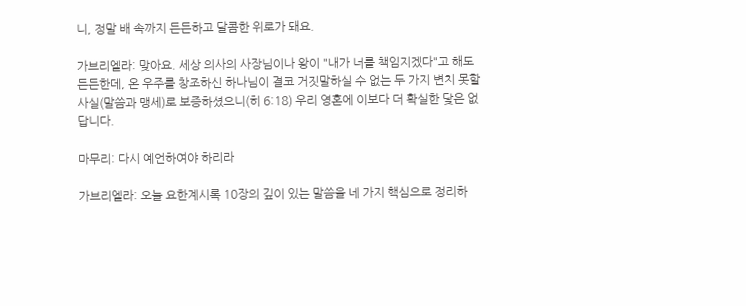니, 정말 배 속까지 든든하고 달콤한 위로가 돼요.

가브리엘라: 맞아요. 세상 의사의 사장님이나 왕이 "내가 너를 책임지겠다"고 해도 든든한데, 온 우주를 창조하신 하나님이 결코 거짓말하실 수 없는 두 가지 변치 못할 사실(말씀과 맹세)로 보증하셨으니(히 6:18) 우리 영혼에 이보다 더 확실한 닻은 없답니다.

마무리: 다시 예언하여야 하리라

가브리엘라: 오늘 요한계시록 10장의 깊이 있는 말씀을 네 가지 핵심으로 정리하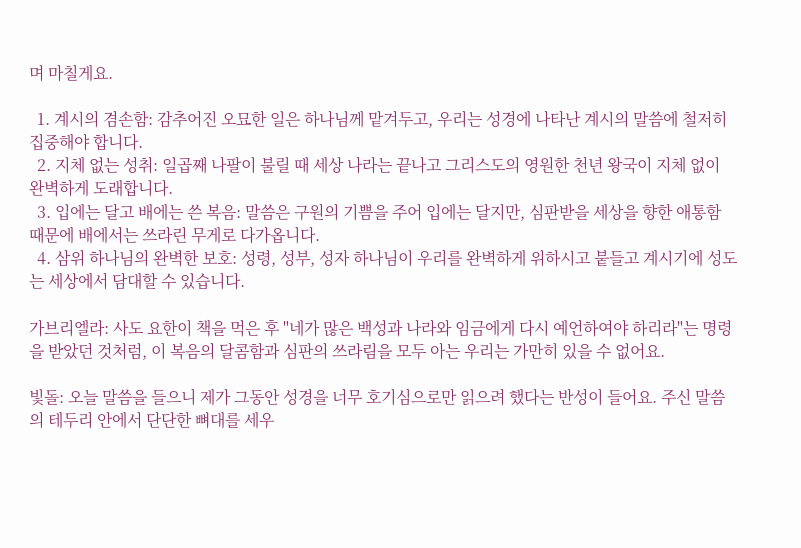며 마칠게요.

  1. 계시의 겸손함: 감추어진 오묘한 일은 하나님께 맡겨두고, 우리는 성경에 나타난 계시의 말씀에 철저히 집중해야 합니다.
  2. 지체 없는 성취: 일곱째 나팔이 불릴 때 세상 나라는 끝나고 그리스도의 영원한 천년 왕국이 지체 없이 완벽하게 도래합니다.
  3. 입에는 달고 배에는 쓴 복음: 말씀은 구원의 기쁨을 주어 입에는 달지만, 심판받을 세상을 향한 애통함 때문에 배에서는 쓰라린 무게로 다가옵니다.
  4. 삼위 하나님의 완벽한 보호: 성령, 성부, 성자 하나님이 우리를 완벽하게 위하시고 붙들고 계시기에 성도는 세상에서 담대할 수 있습니다.

가브리엘라: 사도 요한이 책을 먹은 후 "네가 많은 백성과 나라와 임금에게 다시 예언하여야 하리라"는 명령을 받았던 것처럼, 이 복음의 달콤함과 심판의 쓰라림을 모두 아는 우리는 가만히 있을 수 없어요.

빛돌: 오늘 말씀을 들으니 제가 그동안 성경을 너무 호기심으로만 읽으려 했다는 반성이 들어요. 주신 말씀의 테두리 안에서 단단한 뼈대를 세우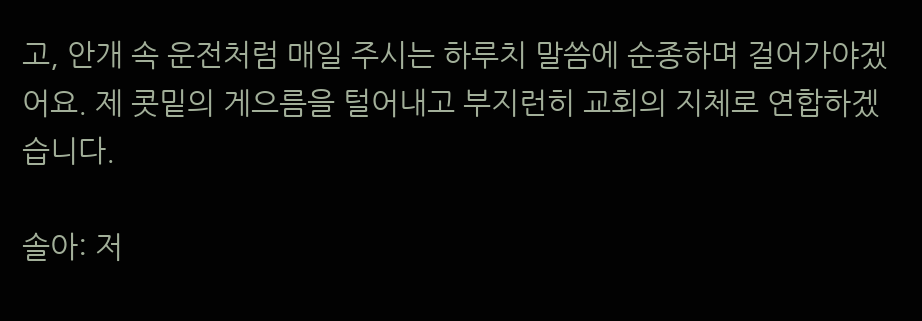고, 안개 속 운전처럼 매일 주시는 하루치 말씀에 순종하며 걸어가야겠어요. 제 콧밑의 게으름을 털어내고 부지런히 교회의 지체로 연합하겠습니다.

솔아: 저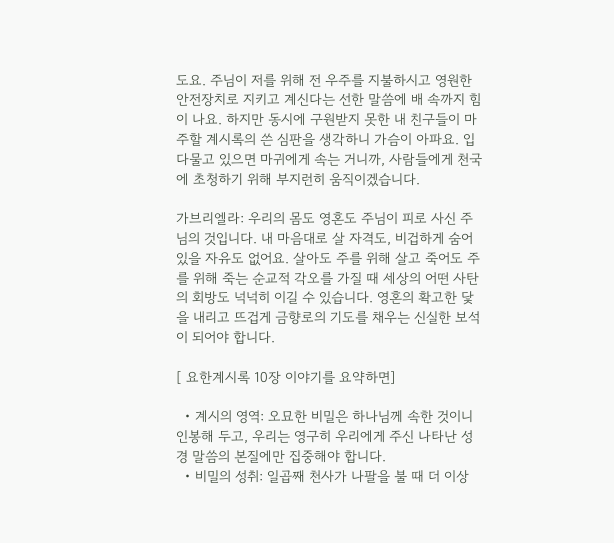도요. 주님이 저를 위해 전 우주를 지불하시고 영원한 안전장치로 지키고 계신다는 선한 말씀에 배 속까지 힘이 나요. 하지만 동시에 구원받지 못한 내 친구들이 마주할 계시록의 쓴 심판을 생각하니 가슴이 아파요. 입 다물고 있으면 마귀에게 속는 거니까, 사람들에게 천국에 초청하기 위해 부지런히 움직이겠습니다.

가브리엘라: 우리의 몸도 영혼도 주님이 피로 사신 주님의 것입니다. 내 마음대로 살 자격도, 비겁하게 숨어있을 자유도 없어요. 살아도 주를 위해 살고 죽어도 주를 위해 죽는 순교적 각오를 가질 때 세상의 어떤 사탄의 회방도 넉넉히 이길 수 있습니다. 영혼의 확고한 닻을 내리고 뜨겁게 금향로의 기도를 채우는 신실한 보석이 되어야 합니다.

[ 요한계시록 10장 이야기를 요약하면]

  • 계시의 영역: 오묘한 비밀은 하나님께 속한 것이니 인봉해 두고, 우리는 영구히 우리에게 주신 나타난 성경 말씀의 본질에만 집중해야 합니다.
  • 비밀의 성취: 일곱째 천사가 나팔을 불 때 더 이상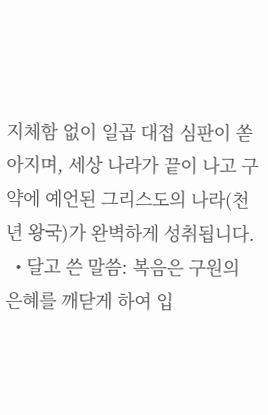지체함 없이 일곱 대접 심판이 쏟아지며, 세상 나라가 끝이 나고 구약에 예언된 그리스도의 나라(천년 왕국)가 완벽하게 성취됩니다.
  • 달고 쓴 말씀: 복음은 구원의 은혜를 깨닫게 하여 입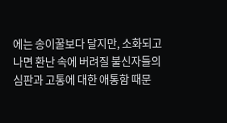에는 송이꿀보다 달지만, 소화되고 나면 환난 속에 버려질 불신자들의 심판과 고통에 대한 애통함 때문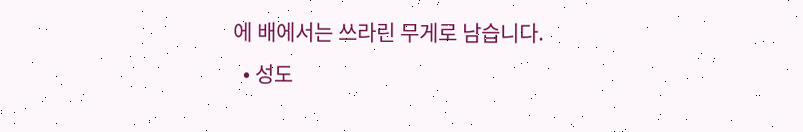에 배에서는 쓰라린 무게로 남습니다.
  • 성도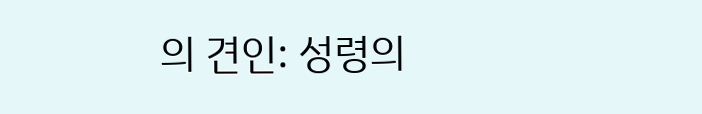의 견인: 성령의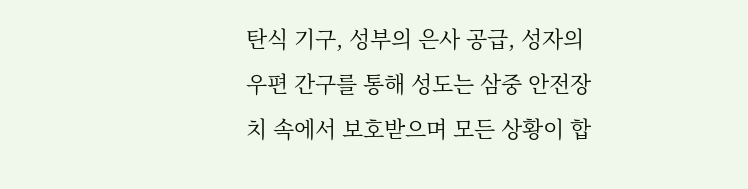탄식 기구, 성부의 은사 공급, 성자의 우편 간구를 통해 성도는 삼중 안전장치 속에서 보호받으며 모든 상황이 합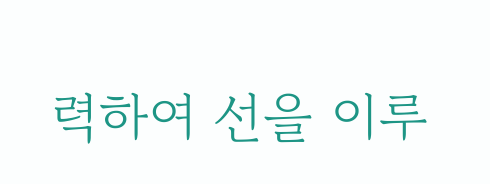력하여 선을 이루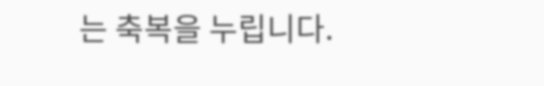는 축복을 누립니다.